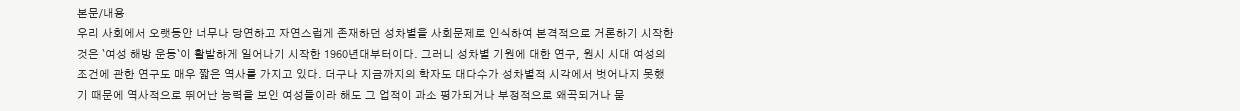본문/내용
우리 사회에서 오랫동안 너무나 당연하고 자연스럽게 존재하던 성차별을 사회문제로 인식하여 본격적으로 거론하기 시작한 것은 `여성 해방 운동`이 활발하게 일어나기 시작한 1960년대부터이다. 그러니 성차별 기원에 대한 연구, 원시 시대 여성의 조건에 관한 연구도 매우 짧은 역사를 가지고 있다. 더구나 지금까지의 학자도 대다수가 성차별적 시각에서 벗어나지 못했기 때문에 역사적으로 뛰어난 능력을 보인 여성들이라 해도 그 업적이 과소 평가되거나 부정적으로 왜곡되거나 묻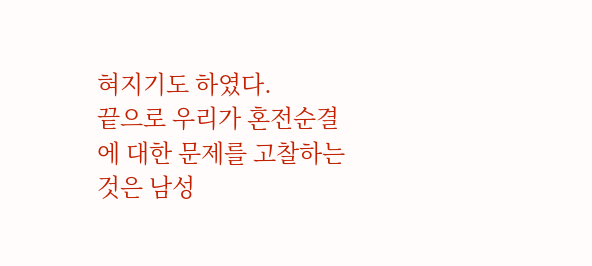혀지기도 하였다.
끝으로 우리가 혼전순결에 대한 문제를 고찰하는 것은 남성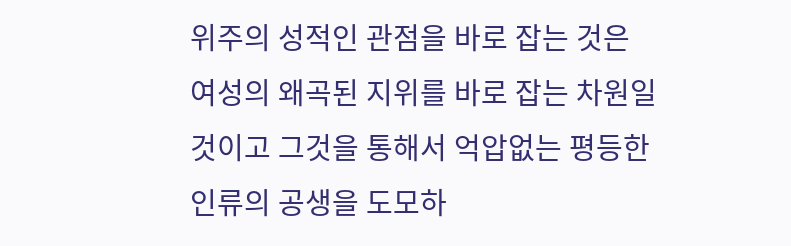위주의 성적인 관점을 바로 잡는 것은 여성의 왜곡된 지위를 바로 잡는 차원일 것이고 그것을 통해서 억압없는 평등한 인류의 공생을 도모하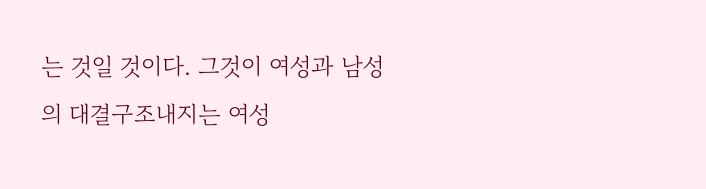는 것일 것이다. 그것이 여성과 남성의 대결구조내지는 여성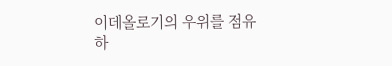이데올로기의 우위를 점유하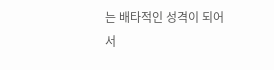는 배타적인 성격이 되어서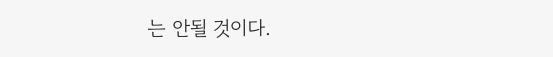는 안될 것이다.